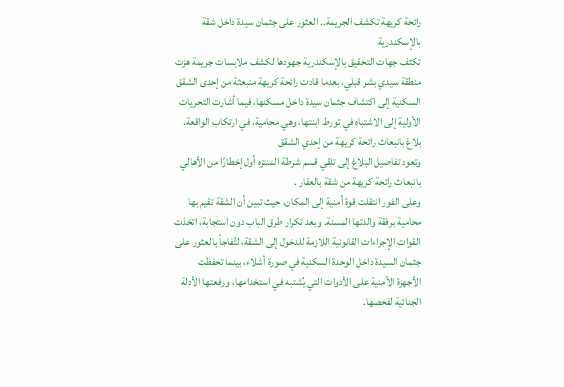رائحة كريهة تكشف الجريمة.. العثور على جثمان سيدة داخل شقة بالإسكندرية
تكثف جهات التحقيق بالإسكندرية جهودها لكشف ملابسات جريمة هزت منطقة سيدي بشر قبلي، بعدما قادت رائحة كريهة منبعثة من إحدى الشقق السكنية إلى اكتشاف جثمان سيدة داخل مسكنها، فيما أشارت التحريات الأولية إلى الاشتباه في تورط ابنتها، وهي محامية، في ارتكاب الواقعة.
بلاغ بانبعاث رائحة كريهة من إحدي الشقق
وتعود تفاصيل البلاغ إلى تلقي قسم شرطة المنتزه أول إخطارًا من الأهالي بانبعاث رائحة كريهة من شقة بالعقار .
وعلى الفور انتقلت قوة أمنية إلى المكان، حيث تبين أن الشقة تقيم بها محامية برفقة والدتها المسنة. وبعد تكرار طرق الباب دون استجابة، اتخذت القوات الإجراءات القانونية اللازمة للدخول إلى الشقة، لتُفاجأ بالعثور على جثمان السيدة داخل الوحدة السكنية في صورة أشلاء، بينما تحفظت الأجهزة الأمنية على الأدوات التي يُشتبه في استخدامها، ورفعتها الأدلة الجنائية لفحصها.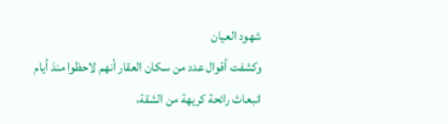شهود العيان
وكشفت أقوال عدد من سكان العقار أنهم لاحظوا منذ أيام انبعاث رائحة كريهة من الشقة،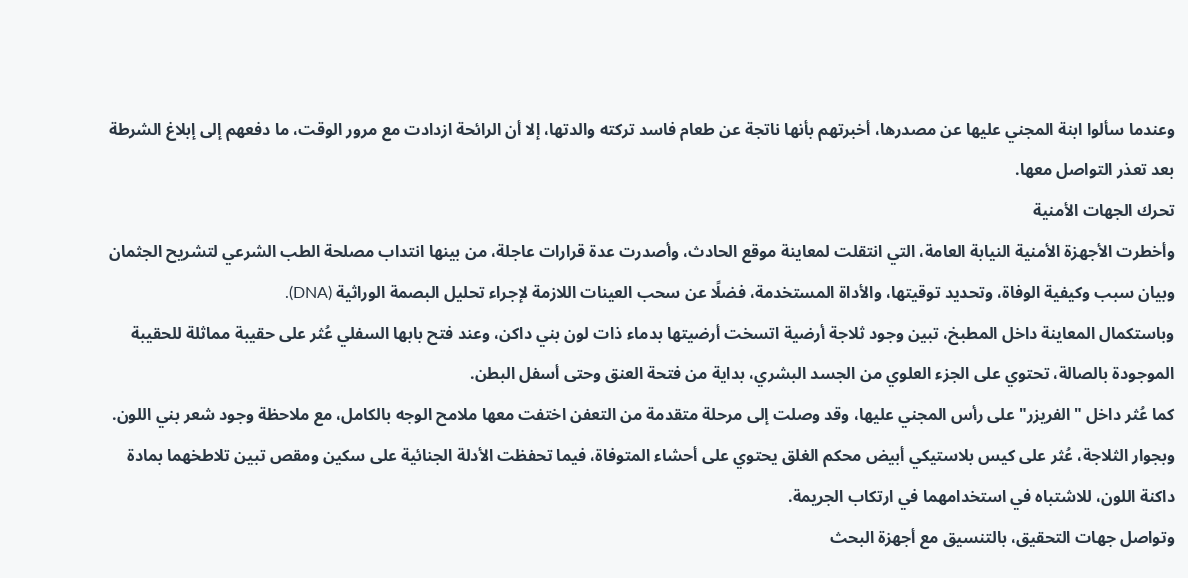وعندما سألوا ابنة المجني عليها عن مصدرها، أخبرتهم بأنها ناتجة عن طعام فاسد تركته والدتها، إلا أن الرائحة ازدادت مع مرور الوقت، ما دفعهم إلى إبلاغ الشرطة بعد تعذر التواصل معها.
تحرك الجهات الأمنية
وأخطرت الأجهزة الأمنية النيابة العامة، التي انتقلت لمعاينة موقع الحادث، وأصدرت عدة قرارات عاجلة، من بينها انتداب مصلحة الطب الشرعي لتشريح الجثمان وبيان سبب وكيفية الوفاة، وتحديد توقيتها، والأداة المستخدمة، فضلًا عن سحب العينات اللازمة لإجراء تحليل البصمة الوراثية (DNA).
وباستكمال المعاينة داخل المطبخ، تبين وجود ثلاجة أرضية اتسخت أرضيتها بدماء ذات لون بني داكن، وعند فتح بابها السفلي عُثر على حقيبة مماثلة للحقيبة الموجودة بالصالة، تحتوي على الجزء العلوي من الجسد البشري، بداية من فتحة العنق وحتى أسفل البطن.
كما عُثر داخل "الفريزر" على رأس المجني عليها، وقد وصلت إلى مرحلة متقدمة من التعفن اختفت معها ملامح الوجه بالكامل، مع ملاحظة وجود شعر بني اللون.
وبجوار الثلاجة، عُثر على كيس بلاستيكي أبيض محكم الغلق يحتوي على أحشاء المتوفاة، فيما تحفظت الأدلة الجنائية على سكين ومقص تبين تلاطخهما بمادة داكنة اللون، للاشتباه في استخدامهما في ارتكاب الجريمة.
وتواصل جهات التحقيق، بالتنسيق مع أجهزة البحث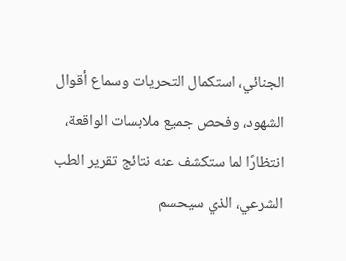الجنائي، استكمال التحريات وسماع أقوال الشهود، وفحص جميع ملابسات الواقعة، انتظارًا لما ستكشف عنه نتائج تقرير الطب الشرعي، الذي سيحسم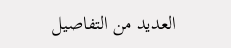العديد من التفاصيل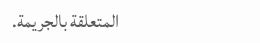المتعلقة بالجريمة.